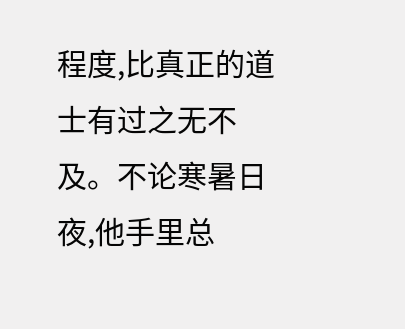程度,比真正的道士有过之无不及。不论寒暑日夜,他手里总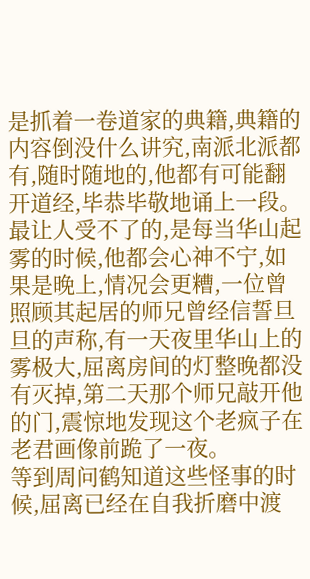是抓着一卷道家的典籍,典籍的内容倒没什么讲究,南派北派都有,随时随地的,他都有可能翻开道经,毕恭毕敬地诵上一段。最让人受不了的,是每当华山起雾的时候,他都会心神不宁,如果是晚上,情况会更糟,一位曾照顾其起居的师兄曾经信誓旦旦的声称,有一天夜里华山上的雾极大,屈离房间的灯整晚都没有灭掉,第二天那个师兄敲开他的门,震惊地发现这个老疯子在老君画像前跪了一夜。
等到周问鹤知道这些怪事的时候,屈离已经在自我折磨中渡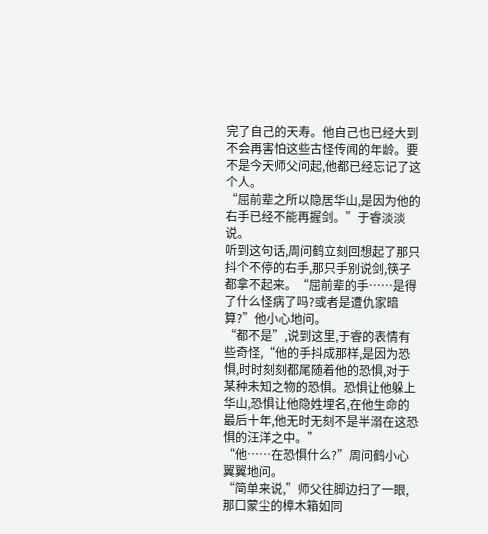完了自己的天寿。他自己也已经大到不会再害怕这些古怪传闻的年龄。要不是今天师父问起,他都已经忘记了这个人。
“屈前辈之所以隐居华山,是因为他的右手已经不能再握剑。”于睿淡淡说。
听到这句话,周问鹤立刻回想起了那只抖个不停的右手,那只手别说剑,筷子都拿不起来。“屈前辈的手……是得了什么怪病了吗?或者是遭仇家暗算?”他小心地问。
“都不是”,说到这里,于睿的表情有些奇怪,“他的手抖成那样,是因为恐惧,时时刻刻都尾随着他的恐惧,对于某种未知之物的恐惧。恐惧让他躲上华山,恐惧让他隐姓埋名,在他生命的最后十年,他无时无刻不是半溺在这恐惧的汪洋之中。”
“他……在恐惧什么?”周问鹤小心翼翼地问。
“简单来说,”师父往脚边扫了一眼,那口蒙尘的樟木箱如同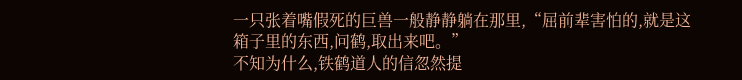一只张着嘴假死的巨兽一般静静躺在那里,“屈前辈害怕的,就是这箱子里的东西,问鹤,取出来吧。”
不知为什么,铁鹤道人的信忽然提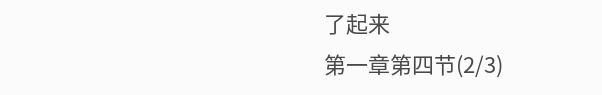了起来
第一章第四节(2/3)